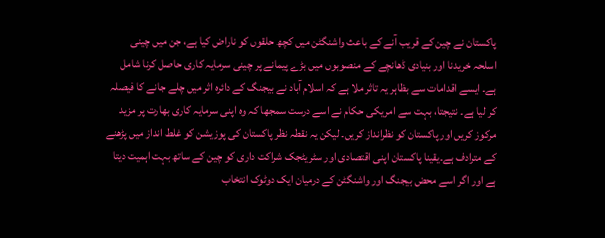پاکستان نے چین کے قریب آنے کے باعث واشنگٹن میں کچھ حلقوں کو ناراض کیا ہے، جن میں چینی اسلحہ خریدنا اور بنیادی ڈھانچے کے منصوبوں میں بڑے پیمانے پر چینی سرمایہ کاری حاصل کرنا شامل ہے۔ ایسے اقدامات سے بظاہر یہ تاثر ملا ہے کہ اسلام آباد نے بیجنگ کے دائرہ اثر میں چلے جانے کا فیصلہ کر لیا ہے۔ نتیجتا، بہت سے امریکی حکام نے اسے درست سمجھا کہ وہ اپنی سرمایہ کاری بھارت پر مزید مرکوز کریں اور پاکستان کو نظرانداز کریں۔ لیکن یہ نقطہ نظر پاکستان کی پوزیشن کو غلط انداز میں پڑھنے کے مترادف ہے۔یقینا پاکستان اپنی اقتصادی اور سٹریٹجک شراکت داری کو چین کے ساتھ بہت اہمیت دیتا ہے اور اگر اسے محض بیجنگ اور واشنگٹن کے درمیان ایک دوٹوک انتخاب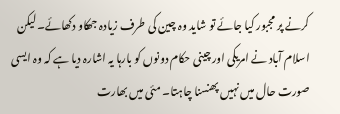کرنے پر مجبور کیا جائے تو شاید وہ چین کی طرف زیادہ جھکاو دکھائے۔ لیکن اسلام آباد نے امریکی اور چینی حکام دونوں کو بارہا یہ اشارہ دیا ہے کہ وہ ایسی صورت حال میں نہیں پھنسنا چاہتا۔ مئی میں بھارت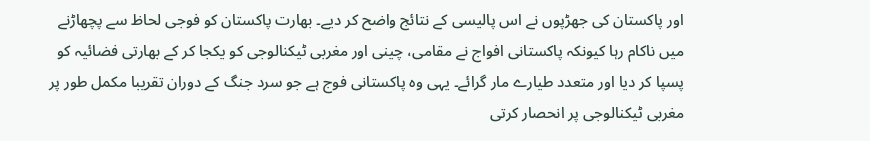اور پاکستان کی جھڑپوں نے اس پالیسی کے نتائج واضح کر دیے۔ بھارت پاکستان کو فوجی لحاظ سے پچھاڑنے میں ناکام رہا کیونکہ پاکستانی افواج نے مقامی، چینی اور مغربی ٹیکنالوجی کو یکجا کر کے بھارتی فضائیہ کو پسپا کر دیا اور متعدد طیارے مار گرائے۔ یہی وہ پاکستانی فوج ہے جو سرد جنگ کے دوران تقریبا مکمل طور پر مغربی ٹیکنالوجی پر انحصار کرتی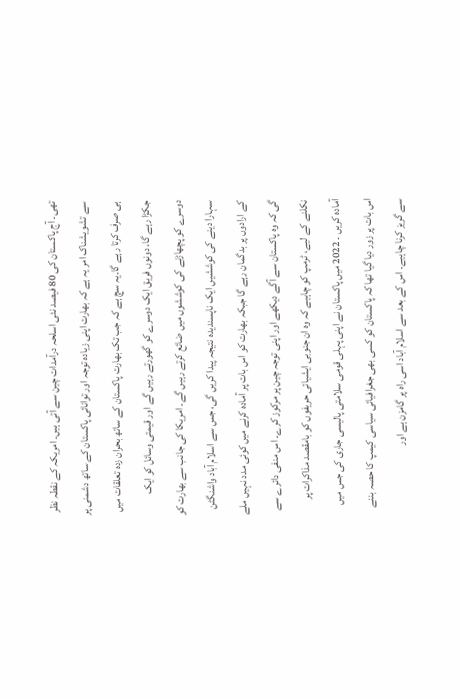تھی۔ آج پاکستان کی 80 فیصد نئی اسلحہ درآمدات چین سے آتی ہیں۔ امریکہ کے نقطہ نظر سے تشویشناک امر یہ ہے کہ بھارت اپنی زیادہ توجہ اور توانائی پاکستان کے ساتھ دشمنی پر ہی صرف کرتا رہے گا۔یہ سچ ہے کہ جب تک بھارت پاکستان کے ساتھ بحران زدہ تعلقات میں جکڑا رہے گا، دونوں فریق ایک دوسرے کو گھورتے رہیں گے اور قیمتی وسائل کو ایک دوسرے کو پچھاڑنے کی کوششوں میں ضائع کرتے رہیں گے۔ امریکا کی جانب سے بھارت کو سہارا دینے کی کوششیں ایک ناپسندیدہ نتیجہ پیدا کریں گی، جس سے اسلام آباد واشنگٹن کے ارادوں پر بدگمان رہے گا جبکہ بھارت کو اس بات پر آمادہ کرنے میں کوئی مدد نہیں ملے گی کہ وہ پاکستان سے آگے دیکھے اور اپنی توجہ چین پر مرکوز کرے۔ اس منفی دائرے سے نکلنے کے لیے، ٹرمپ کو چاہیے کہ وہ ان جنوبی ایشیائی حریفوں کو بامقصد مذاکرات پر آمادہ کریں ۔ 2022 میں پاکستان نے اپنی پہلی قومی سلامتی پالیسی جاری کی جس میں اس بات پر زور دیا گیا تھا کہ پاکستان کو کسی بھی جغرافیائی سیاسی کیمپ کا حصہ بننے سے گریز کرنا چاہیے۔ اس کے بعد سے اسلام آباد اسی راہ پر گامزن ہے اور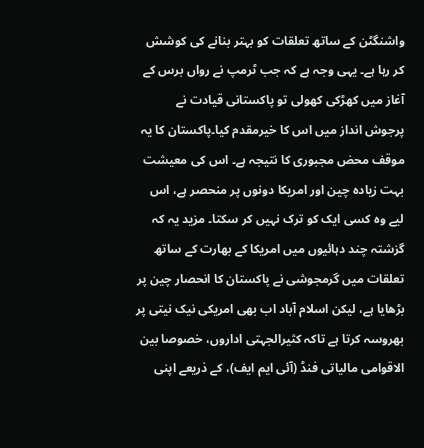واشنگٹن کے ساتھ تعلقات کو بہتر بنانے کی کوشش کر رہا ہے۔ یہی وجہ ہے کہ جب ٹرمپ نے رواں برس کے آغاز میں کھڑکی کھولی تو پاکستانی قیادت نے پرجوش انداز میں اس کا خیرمقدم کیا۔پاکستان کا یہ موقف محض مجبوری کا نتیجہ ہے۔ اس کی معیشت بہت زیادہ چین اور امریکا دونوں پر منحصر ہے، اس لیے وہ کسی ایک کو ترک نہیں کر سکتا۔ مزید یہ کہ گزشتہ چند دہائیوں میں امریکا کے بھارت کے ساتھ تعلقات میں گرمجوشی نے پاکستان کا انحصار چین پر بڑھایا ہے، لیکن اسلام آباد اب بھی امریکی نیک نیتی پر بھروسہ کرتا ہے تاکہ کثیرالجہتی اداروں، خصوصا بین الاقوامی مالیاتی فنڈ (آئی ایم ایف)، کے ذریعے اپنی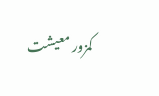کمزور معیشت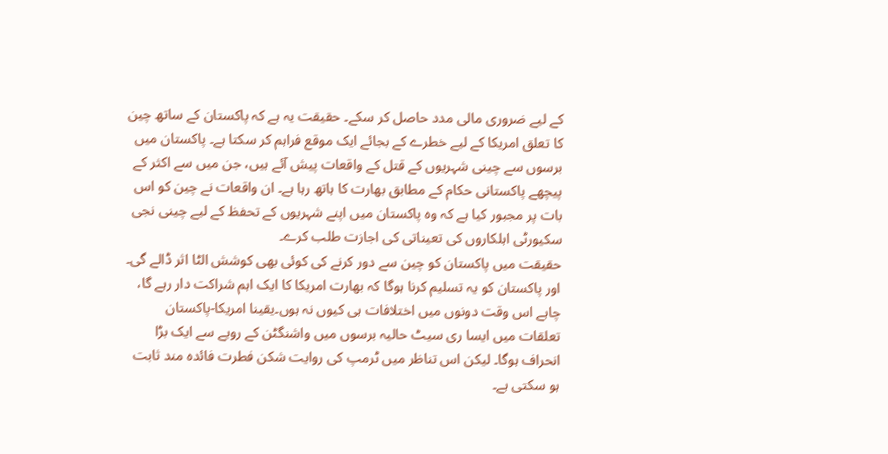کے لیے ضروری مالی مدد حاصل کر سکے۔ حقیقت یہ ہے کہ پاکستان کے ساتھ چین کا تعلق امریکا کے لیے خطرے کے بجائے ایک موقع فراہم کر سکتا ہے۔ پاکستان میں برسوں سے چینی شہریوں کے قتل کے واقعات پیش آئے ہیں، جن میں سے اکثر کے پیچھے پاکستانی حکام کے مطابق بھارت کا ہاتھ رہا ہے۔ ان واقعات نے چین کو اس بات پر مجبور کیا ہے کہ وہ پاکستان میں اپنے شہریوں کے تحفظ کے لیے چینی نجی سکیورٹی اہلکاروں کی تعیناتی کی اجازت طلب کرے۔
حقیقت میں پاکستان کو چین سے دور کرنے کی کوئی بھی کوشش الٹا اثر ڈالے گی۔ اور پاکستان کو یہ تسلیم کرنا ہوگا کہ بھارت امریکا کا ایک اہم شراکت دار رہے گا، چاہے اس وقت دونوں میں اختلافات ہی کیوں نہ ہوں۔یقینا امریکا-پاکستان تعلقات میں ایسا ری سیٹ حالیہ برسوں میں واشنگٹن کے رویے سے ایک بڑا انحراف ہوگا۔ لیکن اس تناظر میں ٹرمپ کی روایت شکن فطرت فائدہ مند ثابت ہو سکتی ہے۔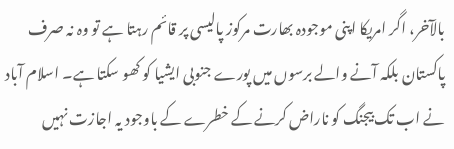بالآخر، اگر امریکا اپنی موجودہ بھارت مرکوز پالیسی پر قائم رہتا ہے تو وہ نہ صرف پاکستان بلکہ آنے والے برسوں میں پورے جنوبی ایشیا کو کھو سکتا ہے۔ اسلام آباد نے اب تک بیجنگ کو ناراض کرنے کے خطرے کے باوجود یہ اجازت نہیں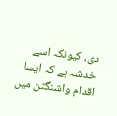دی، کیونکہ اسے خدشہ ہے کہ ایسا اقدام واشنگٹن میں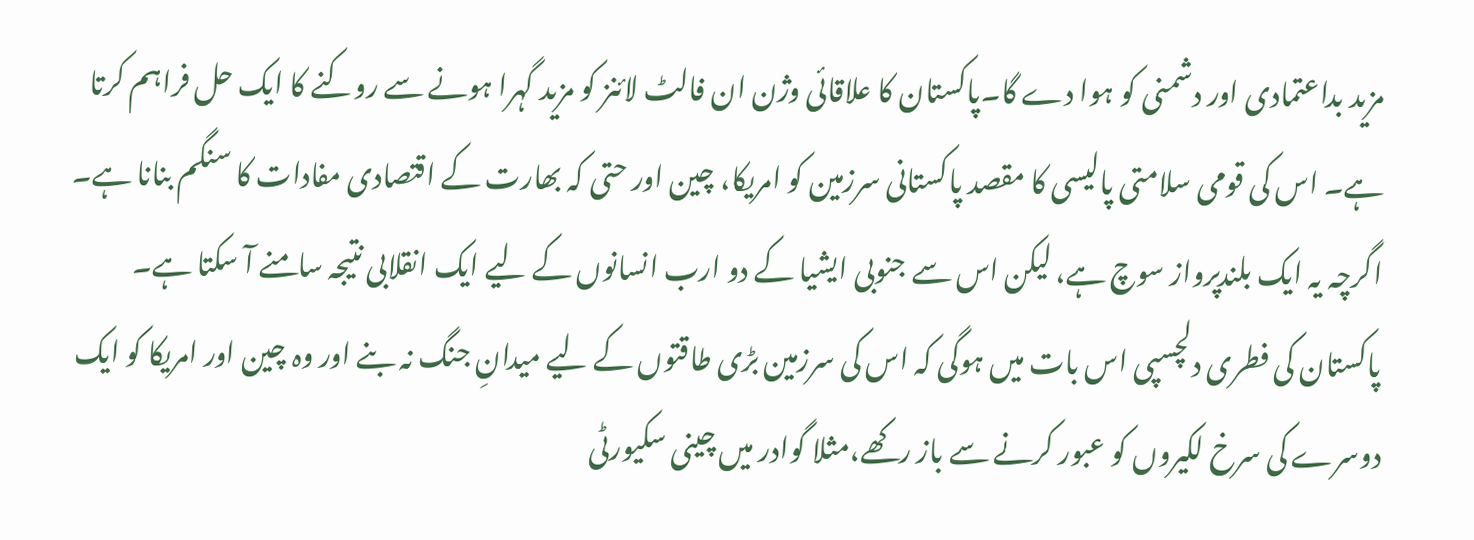مزید بداعتمادی اور دشمنی کو ہوا دے گا۔پاکستان کا علاقائی وژن ان فالٹ لائنز کو مزید گہرا ہونے سے روکنے کا ایک حل فراہم کرتا ہے۔ اس کی قومی سلامتی پالیسی کا مقصد پاکستانی سرزمین کو امریکا، چین اور حتی کہ بھارت کے اقتصادی مفادات کا سنگم بنانا ہے۔ اگرچہ یہ ایک بلندپرواز سوچ ہے، لیکن اس سے جنوبی ایشیا کے دو ارب انسانوں کے لیے ایک انقلابی نتیجہ سامنے آ سکتا ہے۔ پاکستان کی فطری دلچسپی اس بات میں ہوگی کہ اس کی سرزمین بڑی طاقتوں کے لیے میدانِ جنگ نہ بنے اور وہ چین اور امریکا کو ایک دوسرے کی سرخ لکیروں کو عبور کرنے سے باز رکھے،مثلا گوادر میں چینی سکیورٹی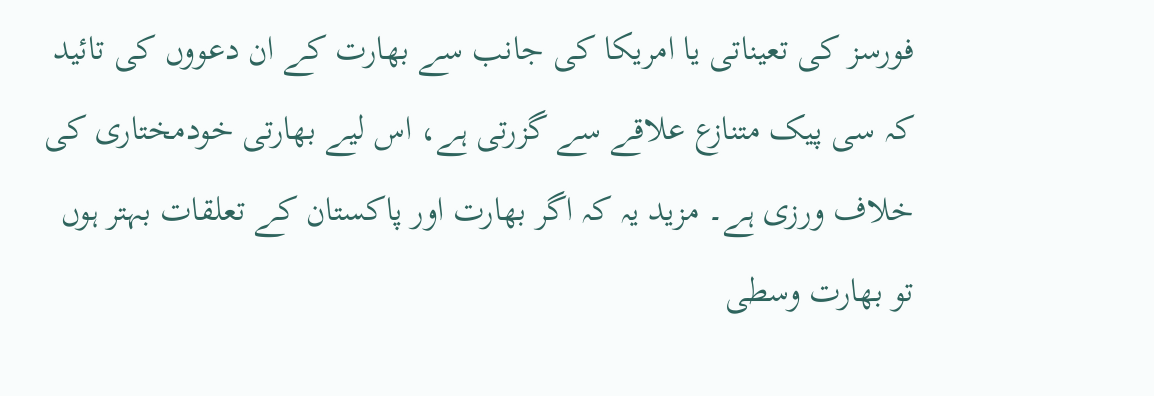فورسز کی تعیناتی یا امریکا کی جانب سے بھارت کے ان دعووں کی تائید کہ سی پیک متنازع علاقے سے گزرتی ہے، اس لیے بھارتی خودمختاری کی خلاف ورزی ہے۔ مزید یہ کہ اگر بھارت اور پاکستان کے تعلقات بہتر ہوں تو بھارت وسطی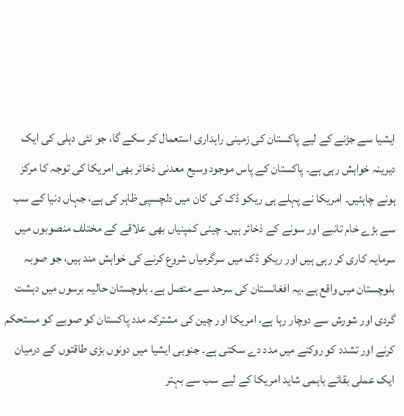ایشیا سے جڑنے کے لیے پاکستان کی زمینی راہداری استعمال کر سکے گا، جو نئی دہلی کی ایک دیرینہ خواہش رہی ہے۔ پاکستان کے پاس موجود وسیع معدنی ذخائر بھی امریکا کی توجہ کا مرکز ہونے چاہئیں۔ امریکا نے پہلے ہی ریکو ڈک کی کان میں دلچسپی ظاہر کی ہے، جہاں دنیا کے سب سے بڑے خام تانبے اور سونے کے ذخائر ہیں۔ چینی کمپنیاں بھی علاقے کے مختلف منصوبوں میں سرمایہ کاری کر رہی ہیں اور ریکو ڈک میں سرگرمیاں شروع کرنے کی خواہش مند ہیں، جو صوبہ بلوچستان میں واقع ہے ،یہ افغانستان کی سرحد سے متصل ہے۔ بلوچستان حالیہ برسوں میں دہشت گردی اور شورش سے دوچار رہا ہے، امریکا اور چین کی مشترکہ مدد پاکستان کو صوبے کو مستحکم کرنے اور تشدد کو روکنے میں مدد دے سکتی ہے۔ جنوبی ایشیا میں دونوں بڑی طاقتوں کے درمیان ایک عملی بقائے باہمی شاید امریکا کے لیے سب سے بہتر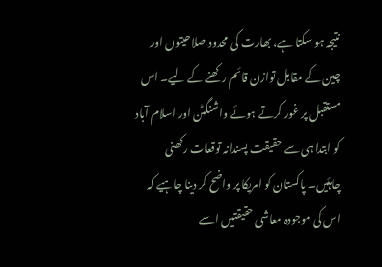نتیجہ ہو سکتا ہے، بھارت کی محدود صلاحیتوں اور چین کے مقابل توازن قائم رکھنے کے لیے۔ اس مستقبل پر غور کرتے ہوئے واشنگٹن اور اسلام آباد کو ابتدا ہی سے حقیقت پسندانہ توقعات رکھنی چاہئیں۔ پاکستان کو امریکا پر واضح کر دینا چاہیے کہ اس کی موجودہ معاشی حقیقتیں اسے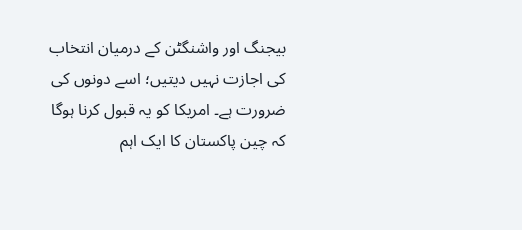بیجنگ اور واشنگٹن کے درمیان انتخاب کی اجازت نہیں دیتیں؛ اسے دونوں کی ضرورت ہے۔ امریکا کو یہ قبول کرنا ہوگا کہ چین پاکستان کا ایک اہم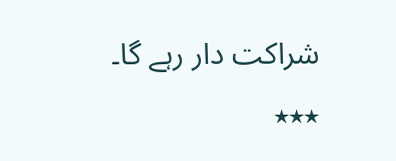شراکت دار رہے گا۔
٭٭٭